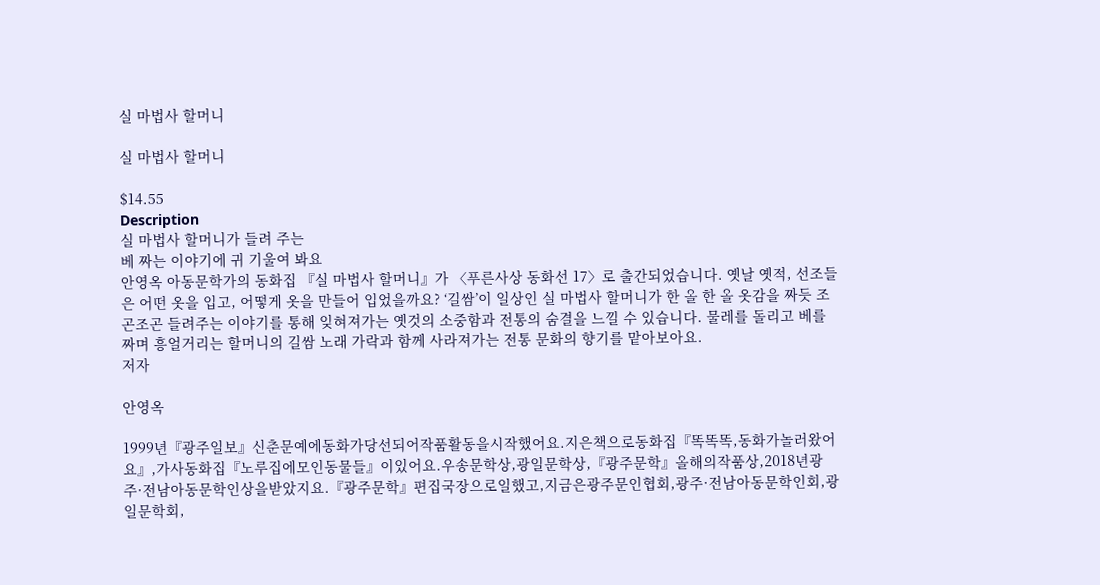실 마법사 할머니

실 마법사 할머니

$14.55
Description
실 마법사 할머니가 들려 주는
베 짜는 이야기에 귀 기울여 봐요
안영옥 아동문학가의 동화집 『실 마법사 할머니』가 〈푸른사상 동화선 17〉로 출간되었습니다. 옛날 옛적, 선조들은 어떤 옷을 입고, 어떻게 옷을 만들어 입었을까요? ‘길쌈’이 일상인 실 마법사 할머니가 한 올 한 올 옷감을 짜듯 조곤조곤 들려주는 이야기를 통해 잊혀져가는 옛것의 소중함과 전통의 숨결을 느낄 수 있습니다. 물레를 돌리고 베를 짜며 흥얼거리는 할머니의 길쌈 노래 가락과 함께 사라져가는 전통 문화의 향기를 맡아보아요.
저자

안영옥

1999년『광주일보』신춘문예에동화가당선되어작품활동을시작했어요.지은책으로동화집『똑똑똑,동화가놀러왔어요』,가사동화집『노루집에모인동물들』이있어요.우송문학상,광일문학상,『광주문학』올해의작품상,2018년광주·전남아동문학인상을받았지요.『광주문학』편집국장으로일했고,지금은광주문인협회,광주·전남아동문학인회,광일문학회,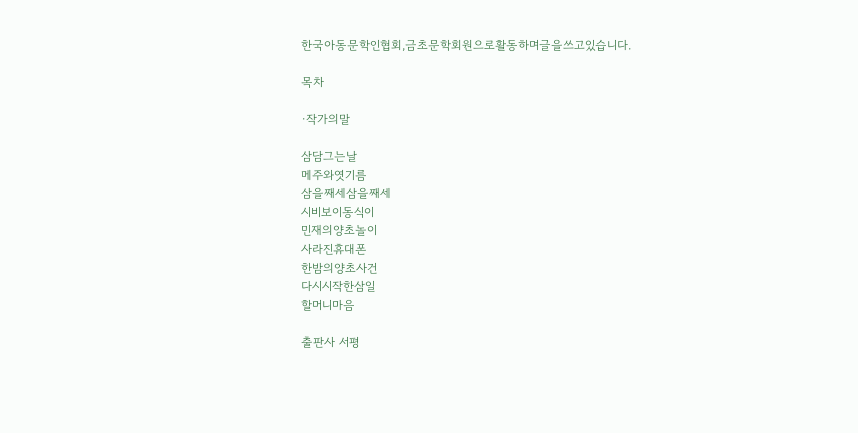한국아동문학인협회,금초문학회원으로활동하며글을쓰고있습니다.

목차

·작가의말

삼담그는날
메주와엿기름
삼을째세삼을째세
시비보이동식이
민재의양초놀이
사라진휴대폰
한밤의양초사건
다시시작한삼일
할머니마음

출판사 서평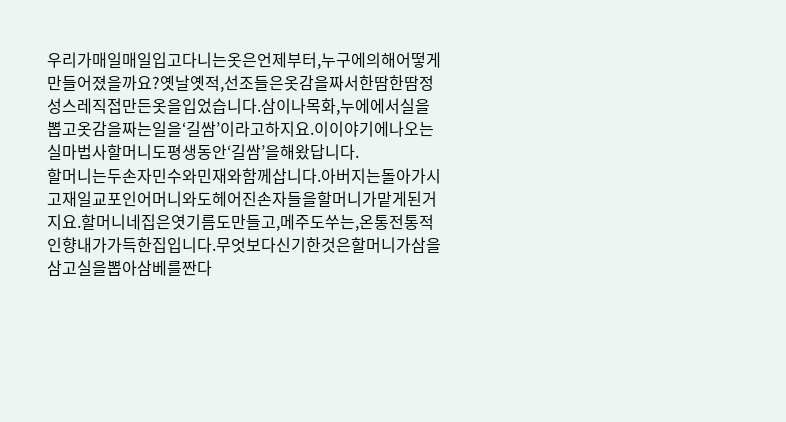우리가매일매일입고다니는옷은언제부터,누구에의해어떻게만들어졌을까요?옛날옛적,선조들은옷감을짜서한땀한땀정성스레직접만든옷을입었습니다.삼이나목화,누에에서실을뽑고옷감을짜는일을‘길쌈’이라고하지요.이이야기에나오는실마법사할머니도평생동안‘길쌈’을해왔답니다.
할머니는두손자민수와민재와함께삽니다.아버지는돌아가시고재일교포인어머니와도헤어진손자들을할머니가맡게된거지요.할머니네집은엿기름도만들고,메주도쑤는,온통전통적인향내가가득한집입니다.무엇보다신기한것은할머니가삼을삼고실을뽑아삼베를짠다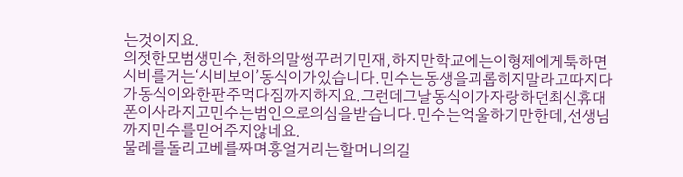는것이지요.
의젓한모범생민수,천하의말썽꾸러기민재,하지만학교에는이형제에게툭하면시비를거는‘시비보이’동식이가있습니다.민수는동생을괴롭히지말라고따지다가동식이와한판주먹다짐까지하지요.그런데그날동식이가자랑하던최신휴대폰이사라지고민수는범인으로의심을받습니다.민수는억울하기만한데,선생님까지민수를믿어주지않네요.
물레를돌리고베를짜며흥얼거리는할머니의길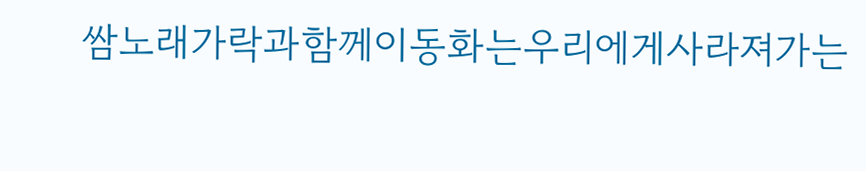쌈노래가락과함께이동화는우리에게사라져가는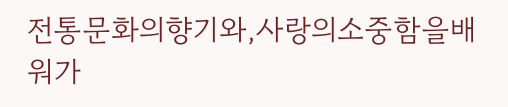전통문화의향기와,사랑의소중함을배워가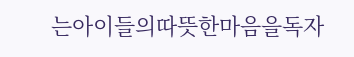는아이들의따뜻한마음을독자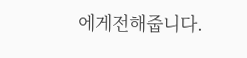에게전해줍니다.